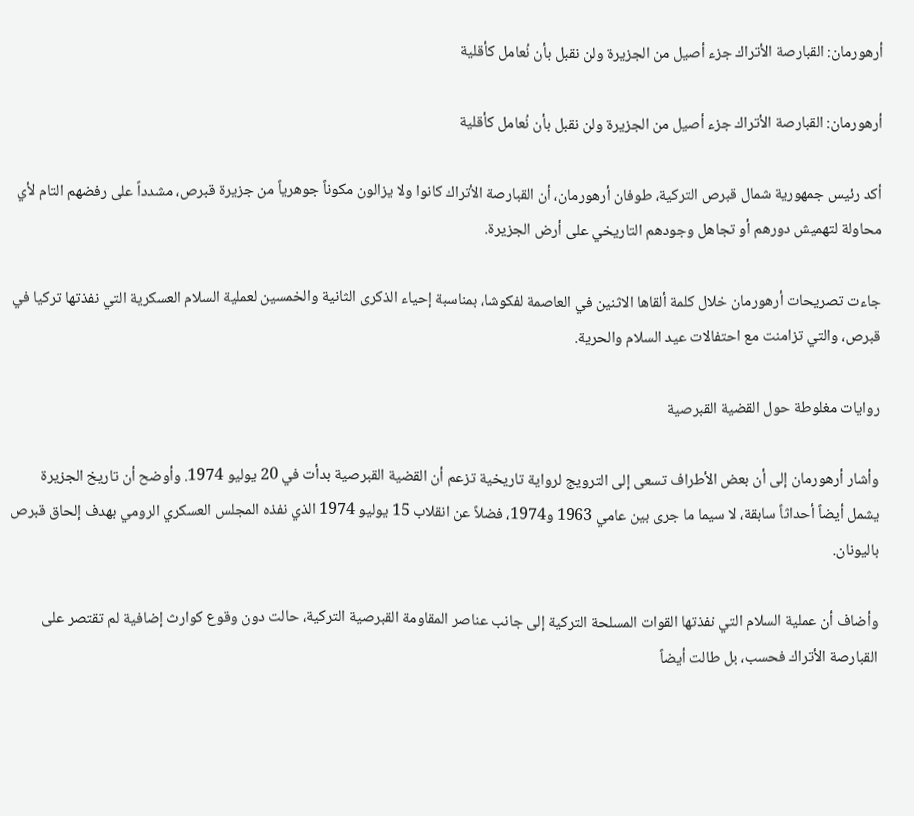أرهورمان: القبارصة الأتراك جزء أصيل من الجزيرة ولن نقبل بأن نُعامل كأقلية

أرهورمان: القبارصة الأتراك جزء أصيل من الجزيرة ولن نقبل بأن نُعامل كأقلية

أكد رئيس جمهورية شمال قبرص التركية، طوفان أرهورمان، أن القبارصة الأتراك كانوا ولا يزالون مكوناً جوهرياً من جزيرة قبرص، مشدداً على رفضهم التام لأي محاولة لتهميش دورهم أو تجاهل وجودهم التاريخي على أرض الجزيرة.

جاءت تصريحات أرهورمان خلال كلمة ألقاها الاثنين في العاصمة لفكوشا، بمناسبة إحياء الذكرى الثانية والخمسين لعملية السلام العسكرية التي نفذتها تركيا في قبرص، والتي تزامنت مع احتفالات عيد السلام والحرية.

روايات مغلوطة حول القضية القبرصية

وأشار أرهورمان إلى أن بعض الأطراف تسعى إلى الترويج لرواية تاريخية تزعم أن القضية القبرصية بدأت في 20 يوليو 1974. وأوضح أن تاريخ الجزيرة يشمل أيضاً أحداثاً سابقة، لا سيما ما جرى بين عامي 1963 و1974، فضلاً عن انقلاب 15 يوليو 1974 الذي نفذه المجلس العسكري الرومي بهدف إلحاق قبرص باليونان.

وأضاف أن عملية السلام التي نفذتها القوات المسلحة التركية إلى جانب عناصر المقاومة القبرصية التركية، حالت دون وقوع كوارث إضافية لم تقتصر على القبارصة الأتراك فحسب، بل طالت أيضاً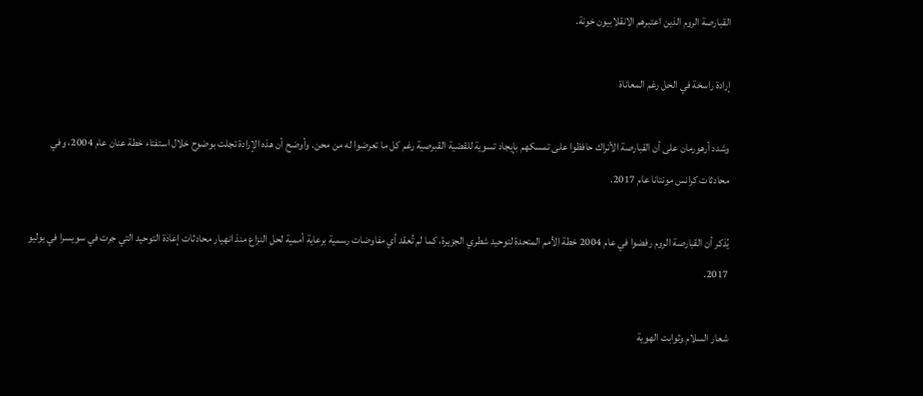القبارصة الروم الذين اعتبرهم الانقلابيون خونة.

إرادة راسخة في الحل رغم المعاناة

وشدد أرهورمان على أن القبارصة الأتراك حافظوا على تمسكهم بإيجاد تسوية للقضية القبرصية رغم كل ما تعرضوا له من محن. وأوضح أن هذه الإرادة تجلت بوضوح خلال استفتاء خطة عنان عام 2004، وفي محادثات كرانس مونتانا عام 2017.

يُذكر أن القبارصة الروم رفضوا في عام 2004 خطة الأمم المتحدة لتوحيد شطري الجزيرة، كما لم تُعقد أي مفاوضات رسمية برعاية أممية لحل النزاع منذ انهيار محادثات إعادة التوحيد التي جرت في سويسرا في يوليو 2017.

شعار السلام وثوابت الهوية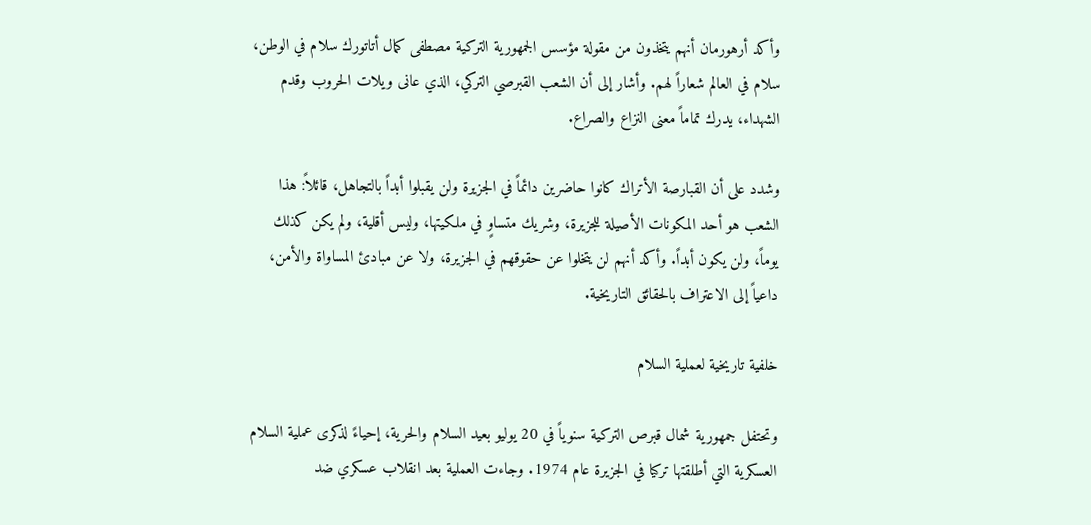وأكد أرهورمان أنهم يتخذون من مقولة مؤسس الجمهورية التركية مصطفى كمال أتاتورك سلام في الوطن، سلام في العالم شعاراً لهم. وأشار إلى أن الشعب القبرصي التركي، الذي عانى ويلات الحروب وقدم الشهداء، يدرك تماماً معنى النزاع والصراع.

وشدد على أن القبارصة الأتراك كانوا حاضرين دائماً في الجزيرة ولن يقبلوا أبداً بالتجاهل، قائلاً: هذا الشعب هو أحد المكونات الأصيلة للجزيرة، وشريك متساوٍ في ملكيتها، وليس أقلية، ولم يكن كذلك يوماً، ولن يكون أبداً. وأكد أنهم لن يتخلوا عن حقوقهم في الجزيرة، ولا عن مبادئ المساواة والأمن، داعياً إلى الاعتراف بالحقائق التاريخية.

خلفية تاريخية لعملية السلام

وتحتفل جمهورية شمال قبرص التركية سنوياً في 20 يوليو بعيد السلام والحرية، إحياءً لذكرى عملية السلام العسكرية التي أطلقتها تركيا في الجزيرة عام 1974. وجاءت العملية بعد انقلاب عسكري ضد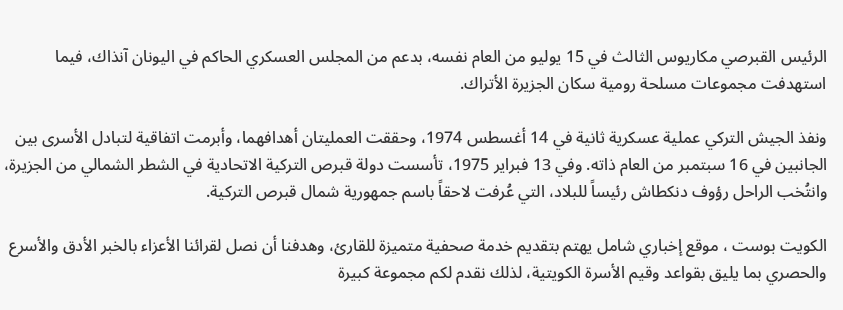الرئيس القبرصي مكاريوس الثالث في 15 يوليو من العام نفسه، بدعم من المجلس العسكري الحاكم في اليونان آنذاك، فيما استهدفت مجموعات مسلحة رومية سكان الجزيرة الأتراك.

ونفذ الجيش التركي عملية عسكرية ثانية في 14 أغسطس 1974، وحققت العمليتان أهدافهما، وأبرمت اتفاقية لتبادل الأسرى بين الجانبين في 16 سبتمبر من العام ذاته. وفي 13 فبراير 1975، تأسست دولة قبرص التركية الاتحادية في الشطر الشمالي من الجزيرة، وانتُخب الراحل رؤوف دنكطاش رئيساً للبلاد، التي عُرفت لاحقاً باسم جمهورية شمال قبرص التركية.

الكويت بوست ، موقع إخباري شامل يهتم بتقديم خدمة صحفية متميزة للقارئ، وهدفنا أن نصل لقرائنا الأعزاء بالخبر الأدق والأسرع والحصري بما يليق بقواعد وقيم الأسرة الكويتية، لذلك نقدم لكم مجموعة كبيرة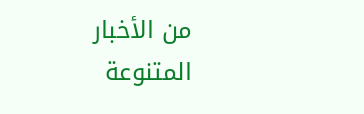من الأخبار المتنوعة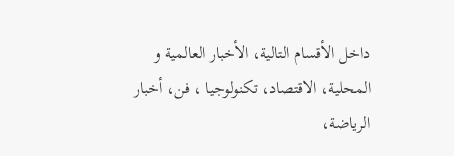داخل الأقسام التالية، الأخبار العالمية و المحلية، الاقتصاد، تكنولوجيا ، فن، أخبار الرياضة،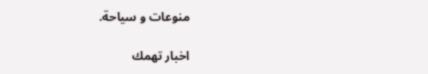منوعات و سياحة.

اخبار تهمك